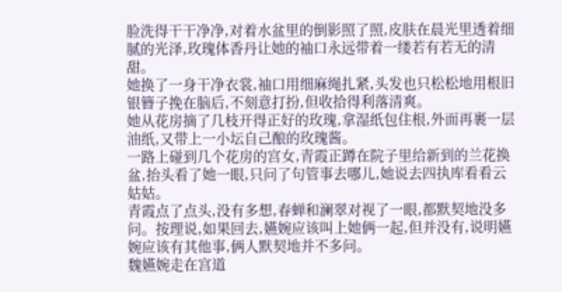脸洗得干干净净,对着水盆里的倒影照了照,皮肤在晨光里透着细腻的光泽,玫瑰体香丹让她的袖口永远带着一缕若有若无的清甜。
她换了一身干净衣裳,袖口用细麻绳扎紧,头发也只松松地用根旧银簪子挽在脑后,不刻意打扮,但收拾得利落清爽。
她从花房摘了几枝开得正好的玫瑰,拿湿纸包住根,外面再裹一层油纸,又带上一小坛自己酿的玫瑰酱。
一路上碰到几个花房的宫女,青霞正蹲在院子里给新到的兰花换盆,抬头看了她一眼,只问了句管事去哪儿,她说去四执库看看云姑姑。
青霞点了点头,没有多想,春蝉和澜翠对视了一眼,都默契地没多问。按理说,如果回去,嬿婉应该叫上她俩一起,但并没有,说明嬿婉应该有其他事,俩人默契地并不多问。
魏嬿婉走在宫道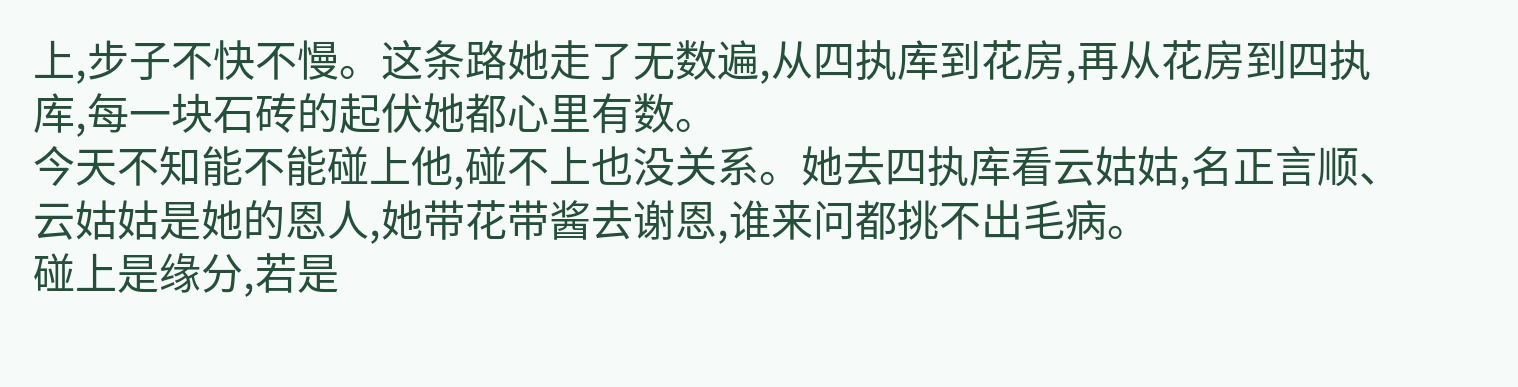上,步子不快不慢。这条路她走了无数遍,从四执库到花房,再从花房到四执库,每一块石砖的起伏她都心里有数。
今天不知能不能碰上他,碰不上也没关系。她去四执库看云姑姑,名正言顺、云姑姑是她的恩人,她带花带酱去谢恩,谁来问都挑不出毛病。
碰上是缘分,若是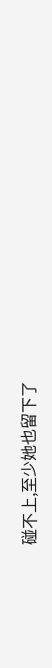碰不上,至少她也留下了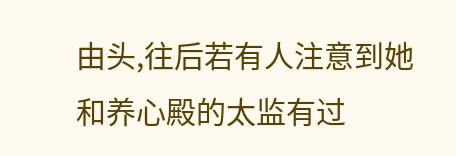由头,往后若有人注意到她和养心殿的太监有过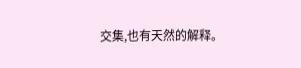交集,也有天然的解释。